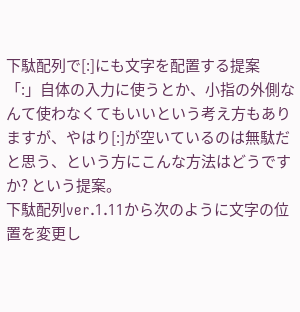下駄配列で[:]にも文字を配置する提案
「:」自体の入力に使うとか、小指の外側なんて使わなくてもいいという考え方もありますが、やはり[:]が空いているのは無駄だと思う、という方にこんな方法はどうですか? という提案。
下駄配列ver.1.11から次のように文字の位置を変更し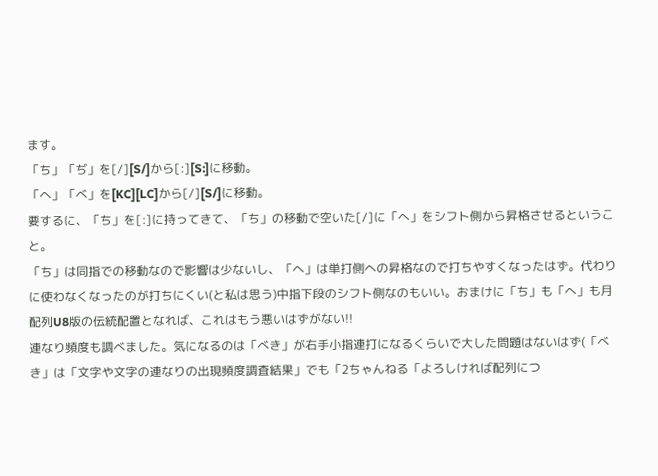ます。
「ち」「ぢ」を[/][S/]から[:][S:]に移動。
「へ」「べ」を[KC][LC]から[/][S/]に移動。
要するに、「ち」を[:]に持ってきて、「ち」の移動で空いた[/]に「へ」をシフト側から昇格させるということ。
「ち」は同指での移動なので影響は少ないし、「へ」は単打側への昇格なので打ちやすくなったはず。代わりに使わなくなったのが打ちにくい(と私は思う)中指下段のシフト側なのもいい。おまけに「ち」も「へ」も月配列U8版の伝統配置となれば、これはもう悪いはずがない!!
連なり頻度も調べました。気になるのは「べき」が右手小指連打になるくらいで大した問題はないはず(「べき」は「文字や文字の連なりの出現頻度調査結果」でも「2ちゃんねる「よろしければ配列につ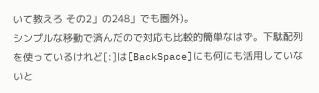いて教えろ その2」の248」でも圏外)。
シンプルな移動で済んだので対応も比較的簡単なはず。下駄配列を使っているけれど[:]は[BackSpace]にも何にも活用していないと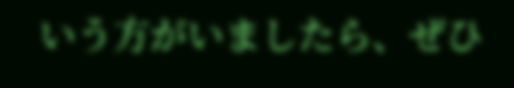いう方がいましたら、ぜひ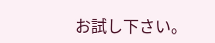お試し下さい。